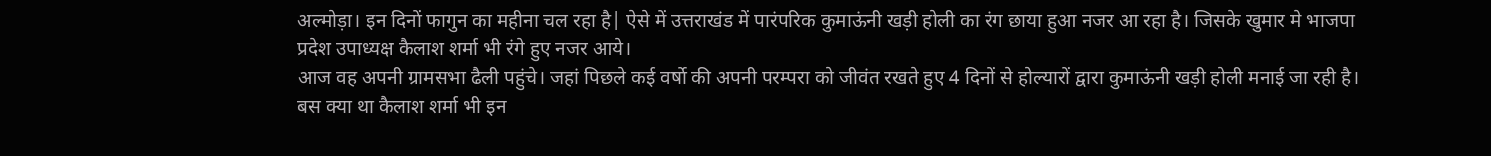अल्मोड़ा। इन दिनों फागुन का महीना चल रहा है| ऐसे में उत्तराखंड में पारंपरिक कुमाऊंनी खड़ी होली का रंग छाया हुआ नजर आ रहा है। जिसके खुमार मे भाजपा प्रदेश उपाध्यक्ष कैलाश शर्मा भी रंगे हुए नजर आये।
आज वह अपनी ग्रामसभा ढैली पहुंचे। जहां पिछले कई वर्षो की अपनी परम्परा को जीवंत रखते हुए 4 दिनों से होल्यारों द्वारा कुमाऊंनी खड़ी होली मनाई जा रही है। बस क्या था कैलाश शर्मा भी इन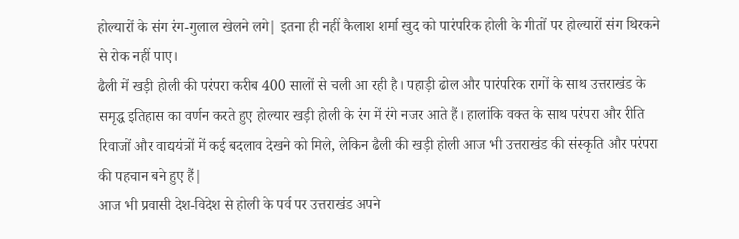होल्यारों के संग रंग-गुलाल खेलने लगे| इतना ही नहीं कैलाश शर्मा खुद को पारंपरिक होली के गीतों पर होल्यारों संग थिरकने से रोक नहीं पाए।
ढैली में खड़ी होली की परंपरा करीब 400 सालों से चली आ रही है। पहाड़ी ढोल और पारंपरिक रागों के साथ उत्तराखंड के समृद्ध इतिहास का वर्णन करते हुए होल्यार खड़ी होली के रंग में रंगे नजर आते हैं। हालांकि वक्त के साथ परंपरा और रीति रिवाजों और वाद्ययंत्रों में कई बदलाव देखने को मिले, लेकिन ढैली की खड़ी होली आज भी उत्तराखंड की संस्कृति और परंपरा की पहचान बने हुए हैं|
आज भी प्रवासी देश-विदेश से होली के पर्व पर उत्तराखंड अपने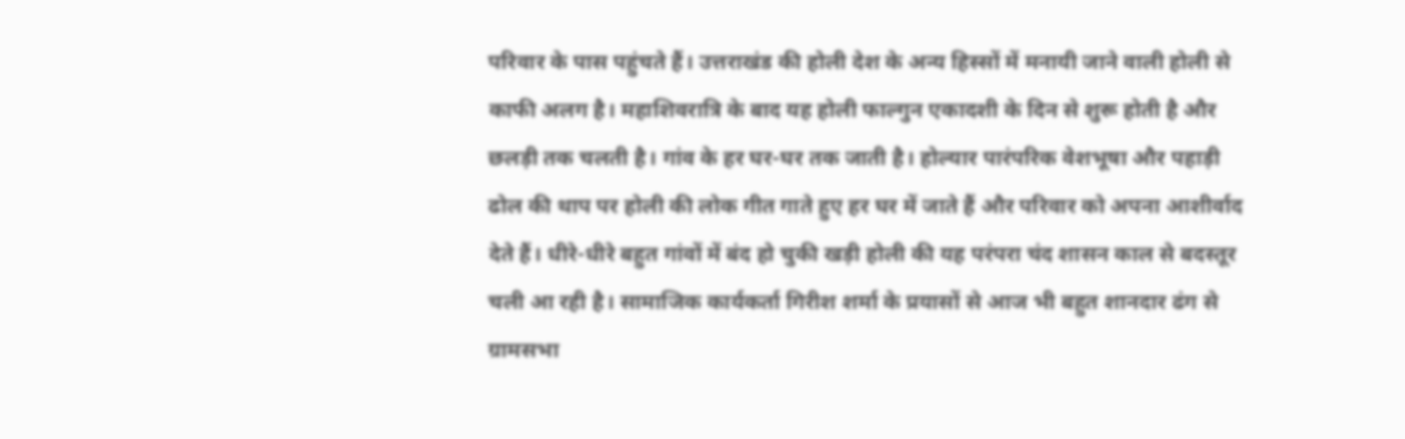परिवार के पास पहुंचते हैं। उत्तराखंड की होली देश के अन्य हिस्सों में मनायी जाने वाली होली से काफी अलग है। महाशिवरात्रि के बाद यह होली फाल्गुन एकादशी के दिन से शुरू होती है और छलड़ी तक चलती है। गांव के हर घर-घर तक जाती है। होल्यार पारंपरिक वेशभूषा और पहाड़ी ढोल की थाप पर होली की लोक गीत गाते हुए हर घर में जाते हैं और परिवार को अपना आशीर्वाद देते हैं। धीरे-धीरे बहुत गांवों में बंद हो चुकी खड़ी होली की यह परंपरा चंद शासन काल से बदस्तूर चली आ रही है। सामाजिक कार्यकर्ता गिरीश शर्मा के प्रयासों से आज भी बहुत शानदार ढंग से ग्रामसभा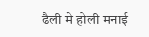ढैली मे होली मनाई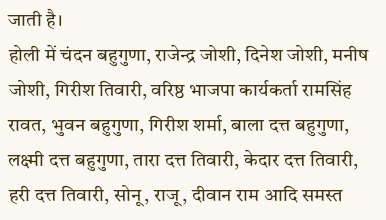जाती है।
होली में चंदन बहुगुणा, राजेन्द्र जोशी, दिनेश जोशी, मनीष जोशी, गिरीश तिवारी, वरिष्ठ भाजपा कार्यकर्ता रामसिंह रावत, भुवन बहुगुणा, गिरीश शर्मा, बाला दत्त बहुगुणा, लक्ष्मी दत्त बहुगुणा, तारा दत्त तिवारी, केदार दत्त तिवारी, हरी दत्त तिवारी, सोनू, राजू, दीवान राम आदि समस्त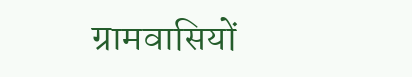ग्रामवासियों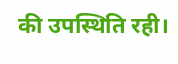की उपस्थिति रही।